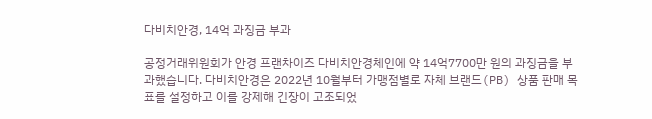다비치안경, 14억 과징금 부과

공정거래위원회가 안경 프랜차이즈 다비치안경체인에 약 14억7700만 원의 과징금을 부과했습니다. 다비치안경은 2022년 10월부터 가맹점별로 자체 브랜드(PB) 상품 판매 목표를 설정하고 이를 강제해 긴장이 고조되었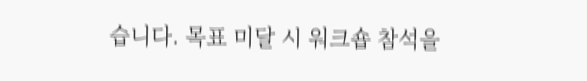습니다. 목표 미달 시 워크숍 참석을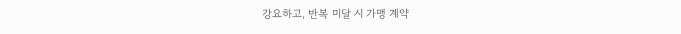강요하고, 반복 미달 시 가맹 계약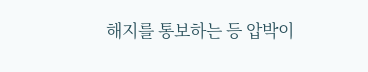해지를 통보하는 등 압박이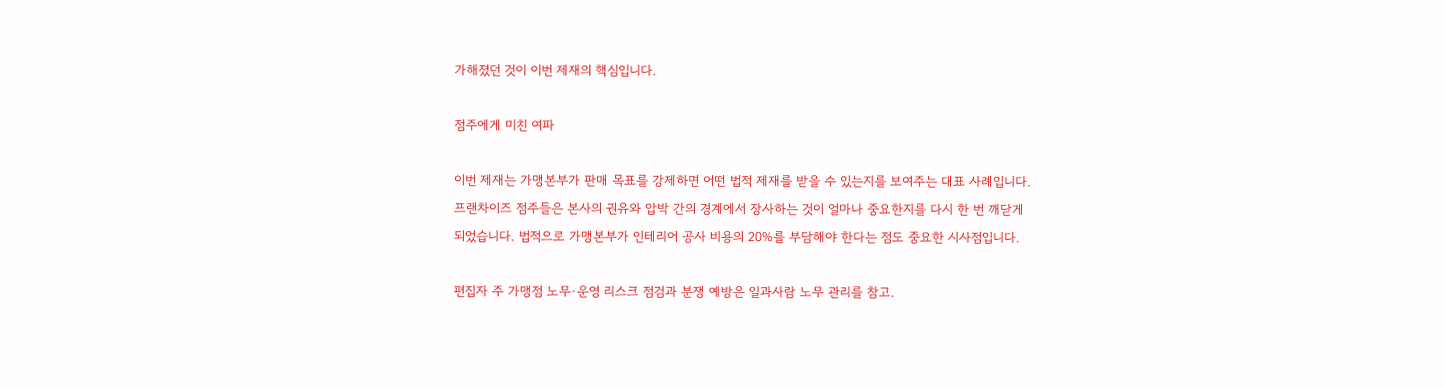가해졌던 것이 이번 제재의 핵심입니다.

점주에게 미친 여파

이번 제재는 가맹본부가 판매 목표를 강제하면 어떤 법적 제재를 받을 수 있는지를 보여주는 대표 사례입니다. 프랜차이즈 점주들은 본사의 권유와 압박 간의 경계에서 장사하는 것이 얼마나 중요한지를 다시 한 번 깨닫게 되었습니다. 법적으로 가맹본부가 인테리어 공사 비용의 20%를 부담해야 한다는 점도 중요한 시사점입니다.

편집자 주 가맹점 노무·운영 리스크 점검과 분쟁 예방은 일과사람 노무 관리를 참고.